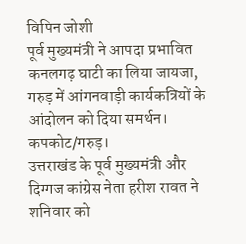विपिन जोशी
पूर्व मुख्यमंत्री ने आपदा प्रभावित कनलगढ़ घाटी का लिया जायजा, गरुड़ में आंगनवाड़ी कार्यकत्रियों के आंदोलन को दिया समर्थन।
कपकोट/गरुड़।
उत्तराखंड के पूर्व मुख्यमंत्री और दिग्गज कांग्रेस नेता हरीश रावत ने शनिवार को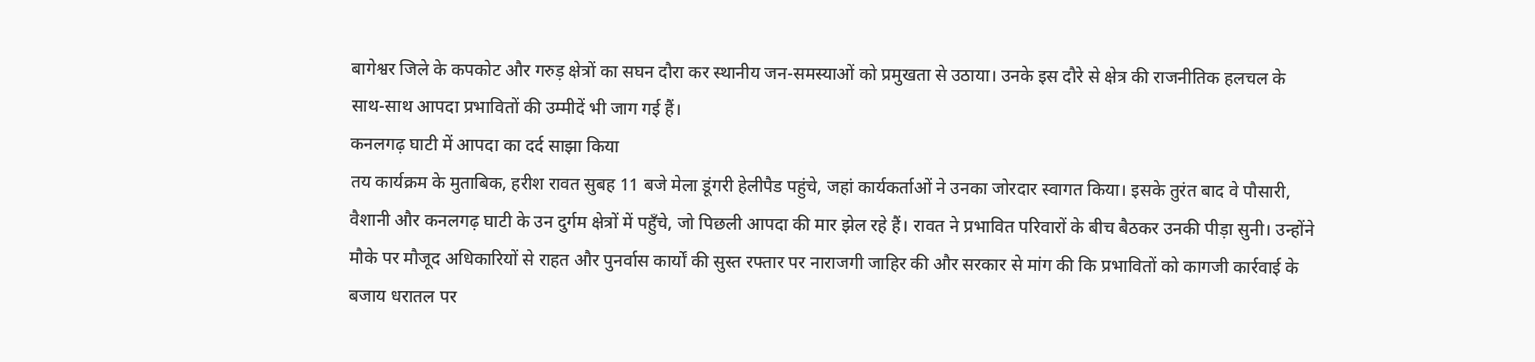बागेश्वर जिले के कपकोट और गरुड़ क्षेत्रों का सघन दौरा कर स्थानीय जन-समस्याओं को प्रमुखता से उठाया। उनके इस दौरे से क्षेत्र की राजनीतिक हलचल के साथ-साथ आपदा प्रभावितों की उम्मीदें भी जाग गई हैं।
कनलगढ़ घाटी में आपदा का दर्द साझा किया
तय कार्यक्रम के मुताबिक, हरीश रावत सुबह 11 बजे मेला डूंगरी हेलीपैड पहुंचे, जहां कार्यकर्ताओं ने उनका जोरदार स्वागत किया। इसके तुरंत बाद वे पौसारी, वैशानी और कनलगढ़ घाटी के उन दुर्गम क्षेत्रों में पहुँचे, जो पिछली आपदा की मार झेल रहे हैं। रावत ने प्रभावित परिवारों के बीच बैठकर उनकी पीड़ा सुनी। उन्होंने मौके पर मौजूद अधिकारियों से राहत और पुनर्वास कार्यों की सुस्त रफ्तार पर नाराजगी जाहिर की और सरकार से मांग की कि प्रभावितों को कागजी कार्रवाई के बजाय धरातल पर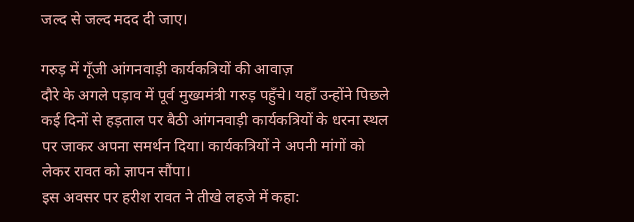जल्द से जल्द मदद दी जाए।

गरुड़ में गूँजी आंगनवाड़ी कार्यकत्रियों की आवाज़
दौरे के अगले पड़ाव में पूर्व मुख्यमंत्री गरुड़ पहुँचे। यहाँ उन्होंने पिछले कई दिनों से हड़ताल पर बैठी आंगनवाड़ी कार्यकत्रियों के धरना स्थल पर जाकर अपना समर्थन दिया। कार्यकत्रियों ने अपनी मांगों को लेकर रावत को ज्ञापन सौंपा।
इस अवसर पर हरीश रावत ने तीखे लहजे में कहा: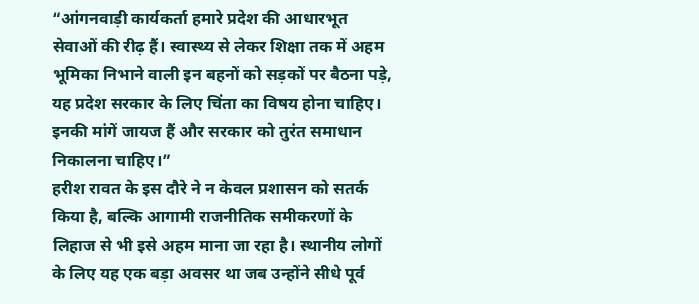“आंगनवाड़ी कार्यकर्ता हमारे प्रदेश की आधारभूत सेवाओं की रीढ़ हैं। स्वास्थ्य से लेकर शिक्षा तक में अहम भूमिका निभाने वाली इन बहनों को सड़कों पर बैठना पड़े, यह प्रदेश सरकार के लिए चिंता का विषय होना चाहिए। इनकी मांगें जायज हैं और सरकार को तुरंत समाधान निकालना चाहिए।”
हरीश रावत के इस दौरे ने न केवल प्रशासन को सतर्क किया है, बल्कि आगामी राजनीतिक समीकरणों के लिहाज से भी इसे अहम माना जा रहा है। स्थानीय लोगों के लिए यह एक बड़ा अवसर था जब उन्होंने सीधे पूर्व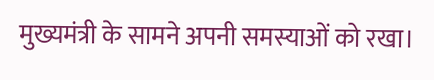मुख्यमंत्री के सामने अपनी समस्याओं को रखा।